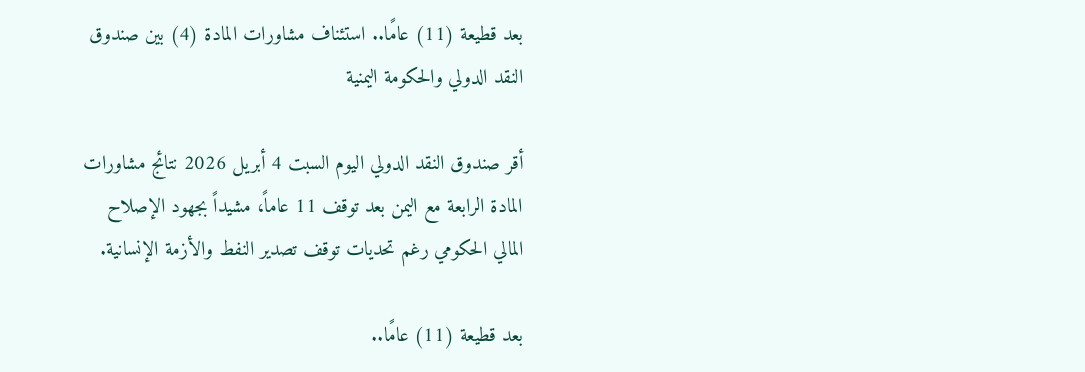بعد قطيعة (11) عامًا.. استئناف مشاورات المادة (4) بين صندوق النقد الدولي والحكومة اليمنية

أقر صندوق النقد الدولي اليوم السبت 4 أبريل 2026 نتائج مشاورات المادة الرابعة مع اليمن بعد توقف 11 عاماً، مشيداً بجهود الإصلاح المالي الحكومي رغم تحديات توقف تصدير النفط والأزمة الإنسانية.

بعد قطيعة (11) عامًا..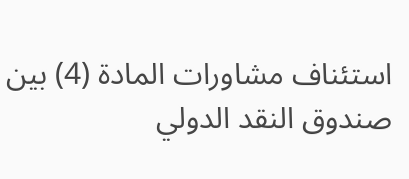استئناف مشاورات المادة (4) بين صندوق النقد الدولي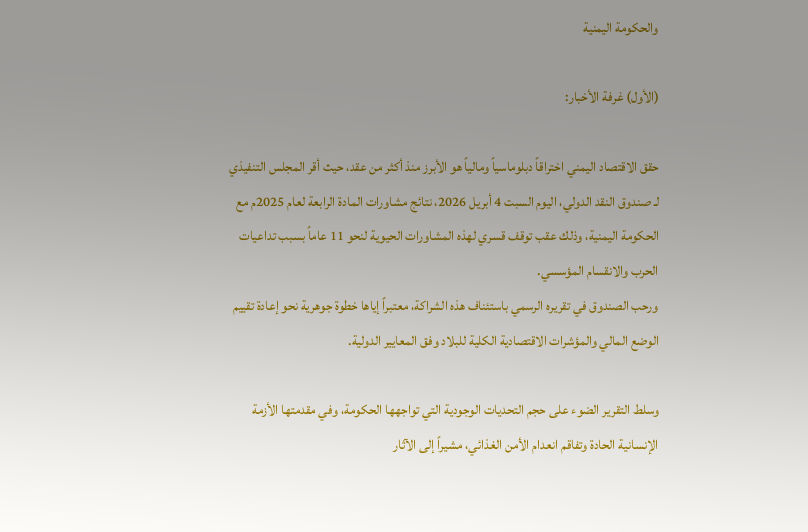والحكومة اليمنية

(الأول) غرفة الأخبار:

حقق الاقتصاد اليمني اختراقاً دبلوماسياً ومالياً هو الأبرز منذ أكثر من عقد، حيث أقر المجلس التنفيذي لـ صندوق النقد الدولي، اليوم السبت 4 أبريل 2026، نتائج مشاورات المادة الرابعة لعام 2025م مع الحكومة اليمنية، وذلك عقب توقف قسري لهذه المشاورات الحيوية لنحو 11 عاماً بسبب تداعيات الحرب والانقسام المؤسسي.
ورحب الصندوق في تقريره الرسمي باستئناف هذه الشراكة، معتبراً إياها خطوة جوهرية نحو إعادة تقييم الوضع المالي والمؤشرات الاقتصادية الكلية للبلاد وفق المعايير الدولية.

وسلط التقرير الضوء على حجم التحديات الوجودية التي تواجهها الحكومة، وفي مقدمتها الأزمة الإنسانية الحادة وتفاقم انعدام الأمن الغذائي، مشيراً إلى الآثار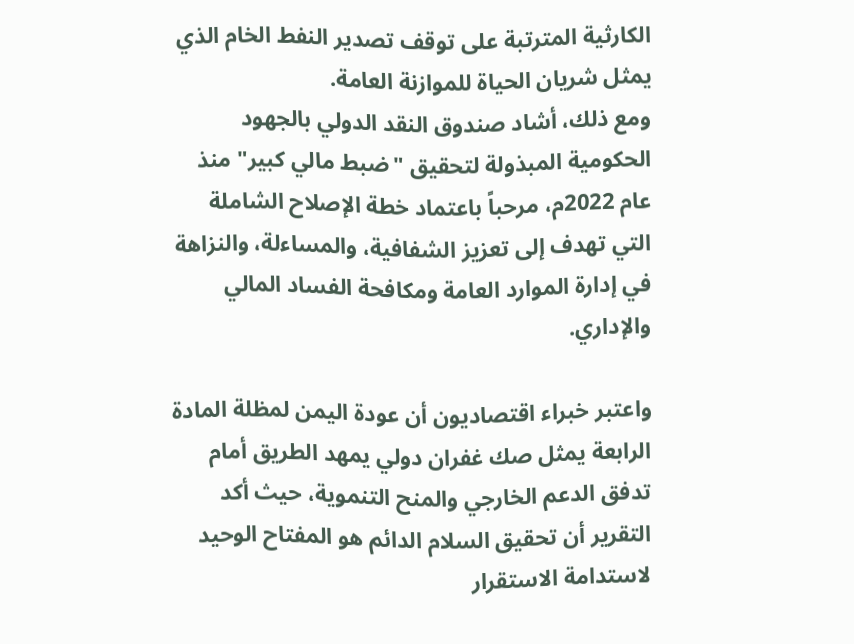الكارثية المترتبة على توقف تصدير النفط الخام الذي يمثل شريان الحياة للموازنة العامة.
ومع ذلك، أشاد صندوق النقد الدولي بالجهود الحكومية المبذولة لتحقيق "ضبط مالي كبير" منذ عام 2022م، مرحباً باعتماد خطة الإصلاح الشاملة التي تهدف إلى تعزيز الشفافية، والمساءلة، والنزاهة في إدارة الموارد العامة ومكافحة الفساد المالي والإداري.

واعتبر خبراء اقتصاديون أن عودة اليمن لمظلة المادة الرابعة يمثل صك غفران دولي يمهد الطريق أمام تدفق الدعم الخارجي والمنح التنموية، حيث أكد التقرير أن تحقيق السلام الدائم هو المفتاح الوحيد لاستدامة الاستقرار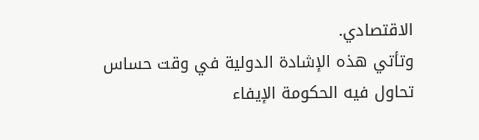الاقتصادي.
وتأتي هذه الإشادة الدولية في وقت حساس تحاول فيه الحكومة الإيفاء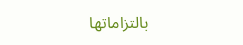بالتزاماتها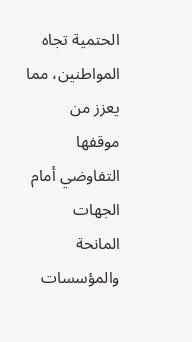الحتمية تجاه المواطنين، مما يعزز من موقفها التفاوضي أمام الجهات المانحة والمؤسسات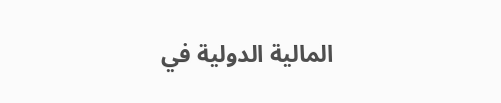المالية الدولية في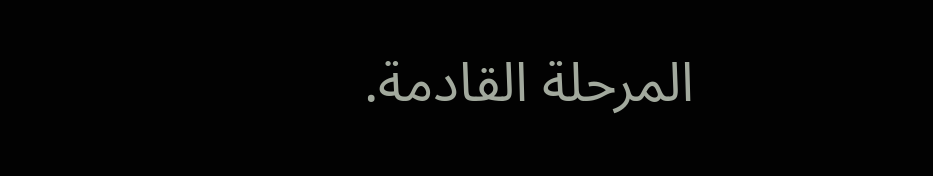المرحلة القادمة.